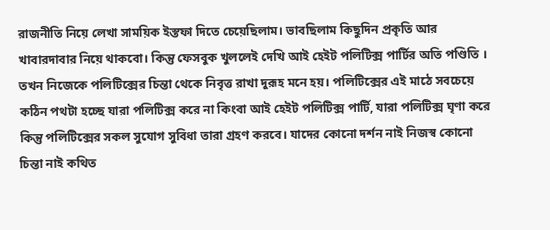রাজনীতি নিয়ে লেখা সাময়িক ইস্তফা দিতে চেয়েছিলাম। ভাবছিলাম কিছুদিন প্রকৃতি আর খাবারদাবার নিয়ে থাকবো। কিন্তু ফেসবুক খুললেই দেখি আই হেইট পলিটিক্স পার্টির অতি পণ্ডিতি । তখন নিজেকে পলিটিক্সের চিন্তা থেকে নিবৃত্ত রাখা দুরূহ মনে হয়। পলিটিক্সের এই মাঠে সবচেয়ে কঠিন পথটা হচ্ছে যারা পলিটিক্স করে না কিংবা আই হেইট পলিটিক্স পার্টি, যারা পলিটিক্স ঘৃণা করে কিন্তু পলিটিক্সের সকল সুযোগ সুবিধা তারা গ্রহণ করবে। যাদের কোনো দর্শন নাই নিজস্ব কোনো চিন্তা নাই কথিত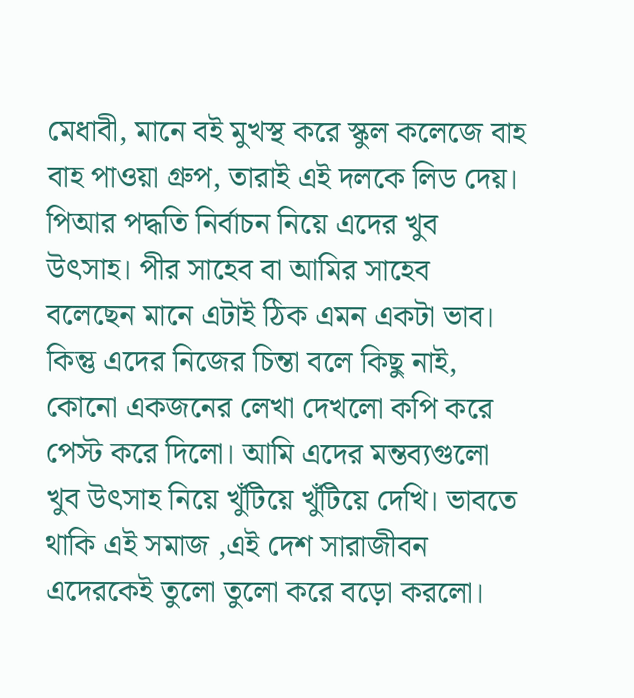মেধাবী, মানে বই মুখস্থ করে স্কুল কলেজে বাহ বাহ পাওয়া গ্রুপ, তারাই এই দলকে লিড দেয়। পিআর পদ্ধতি নির্বাচন নিয়ে এদের খুব উৎসাহ। পীর সাহেব বা আমির সাহেব বলেছেন মানে এটাই ঠিক এমন একটা ভাব। কিন্তু এদের নিজের চিন্তা বলে কিছু নাই, কোনো একজনের লেখা দেখলো কপি করে পেস্ট করে দিলো। আমি এদের মন্তব্যগুলো খুব উৎসাহ নিয়ে খুঁটিয়ে খুঁটিয়ে দেখি। ভাবতে থাকি এই সমাজ ,এই দেশ সারাজীবন এদেরকেই তুলো তুলো করে বড়ো করলো।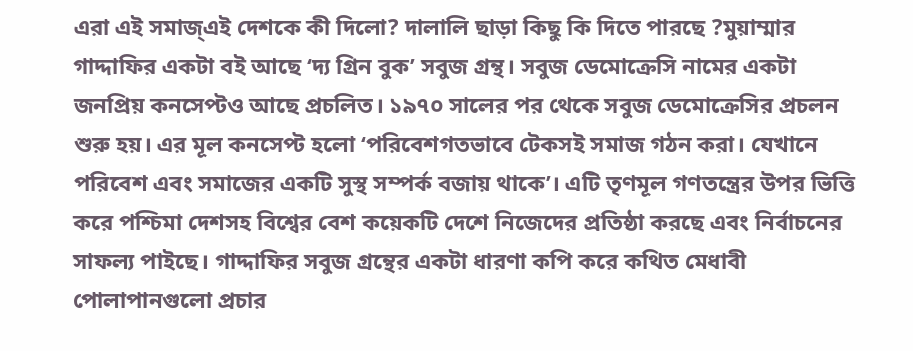এরা এই সমাজ্এই দেশকে কী দিলো? দালালি ছাড়া কিছু কি দিতে পারছে ?মুয়াম্মার গাদ্দাফির একটা বই আছে ‘দ্য গ্রিন বুক’ সবুজ গ্রন্থ। সবুজ ডেমোক্রেসি নামের একটা জনপ্রিয় কনসেপ্টও আছে প্রচলিত। ১৯৭০ সালের পর থেকে সবুজ ডেমোক্রেসির প্রচলন শুরু হয়। এর মূল কনসেপ্ট হলো ‘পরিবেশগতভাবে টেকসই সমাজ গঠন করা। যেখানে পরিবেশ এবং সমাজের একটি সুস্থ সম্পর্ক বজায় থাকে’। এটি তৃণমূল গণতন্ত্রের উপর ভিত্তি করে পশ্চিমা দেশসহ বিশ্বের বেশ কয়েকটি দেশে নিজেদের প্রতিষ্ঠা করছে এবং নির্বাচনের সাফল্য পাইছে। গাদ্দাফির সবুজ গ্রন্থের একটা ধারণা কপি করে কথিত মেধাবী পোলাপানগুলো প্রচার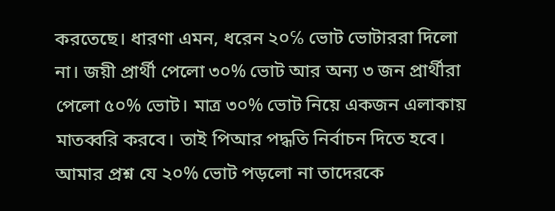করতেছে। ধারণা এমন, ধরেন ২০℅ ভোট ভোটাররা দিলো না। জয়ী প্রার্থী পেলো ৩০% ভোট আর অন্য ৩ জন প্রার্থীরা পেলো ৫০% ভোট। মাত্র ৩০% ভোট নিয়ে একজন এলাকায় মাতব্বরি করবে। তাই পিআর পদ্ধতি নির্বাচন দিতে হবে। আমার প্রশ্ন যে ২০% ভোট পড়লো না তাদেরকে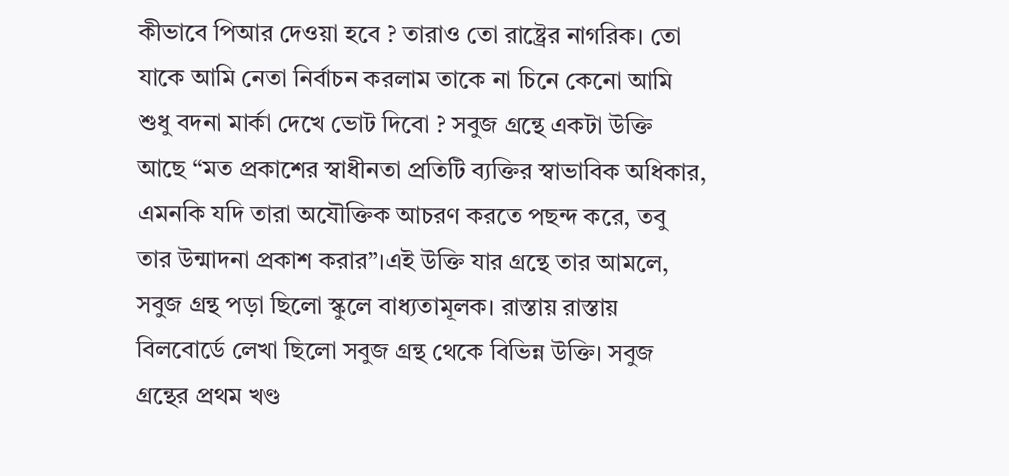কীভাবে পিআর দেওয়া হবে ? তারাও তো রাষ্ট্রের নাগরিক। তো যাকে আমি নেতা নির্বাচন করলাম তাকে না চিনে কেনো আমি শুধু বদনা মার্কা দেখে ভোট দিবো ? সবুজ গ্রন্থে একটা উক্তি আছে “মত প্রকাশের স্বাধীনতা প্রতিটি ব্যক্তির স্বাভাবিক অধিকার, এমনকি যদি তারা অযৌক্তিক আচরণ করতে পছন্দ করে, তবু তার উন্মাদনা প্রকাশ করার”।এই উক্তি যার গ্রন্থে তার আমলে, সবুজ গ্রন্থ পড়া ছিলো স্কুলে বাধ্যতামূলক। রাস্তায় রাস্তায় বিলবোর্ডে লেখা ছিলো সবুজ গ্রন্থ থেকে বিভিন্ন উক্তি। সবুজ গ্রন্থের প্রথম খণ্ড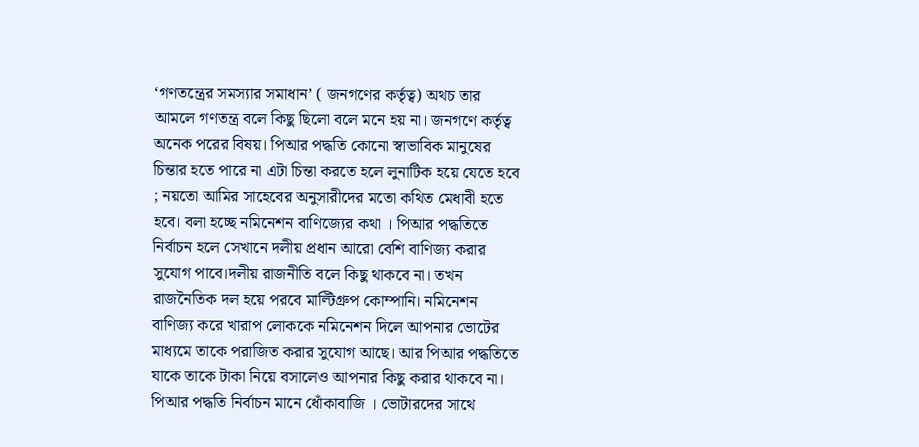‘গণতন্ত্রের সমস্যার সমাধান’ ( জনগণের কর্তৃত্ব) অথচ তার আমলে গণতন্ত্র বলে কিছু ছিলো বলে মনে হয় না। জনগণে কর্তৃত্ব অনেক পরের বিষয়। পিআর পদ্ধতি কোনো স্বাভাবিক মানুষের চিন্তার হতে পারে না এটা চিন্তা করতে হলে লুনাটিক হয়ে যেতে হবে ; নয়তো আমির সাহেবের অনুসারীদের মতো কথিত মেধাবী হতে হবে। বলা হচ্ছে নমিনেশন বাণিজ্যের কথা । পিআর পদ্ধতিতে নির্বাচন হলে সেখানে দলীয় প্রধান আরো বেশি বাণিজ্য করার সুযোগ পাবে।দলীয় রাজনীতি বলে কিছু থাকবে না। তখন রাজনৈতিক দল হয়ে পরবে মাল্টিগ্রুপ কোম্পানি। নমিনেশন বাণিজ্য করে খারাপ লোককে নমিনেশন দিলে আপনার ভোটের মাধ্যমে তাকে পরাজিত করার সুযোগ আছে। আর পিআর পদ্ধতিতে যাকে তাকে টাকা নিয়ে বসালেও আপনার কিছু করার থাকবে না। পিআর পদ্ধতি নির্বাচন মানে ধোঁকাবাজি । ভোটারদের সাথে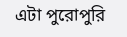এটা পুরোপুরি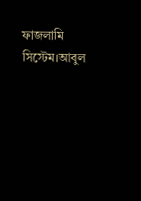ফাজলামি সিস্টেম।আবুল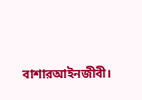বাশারআইনজীবী।